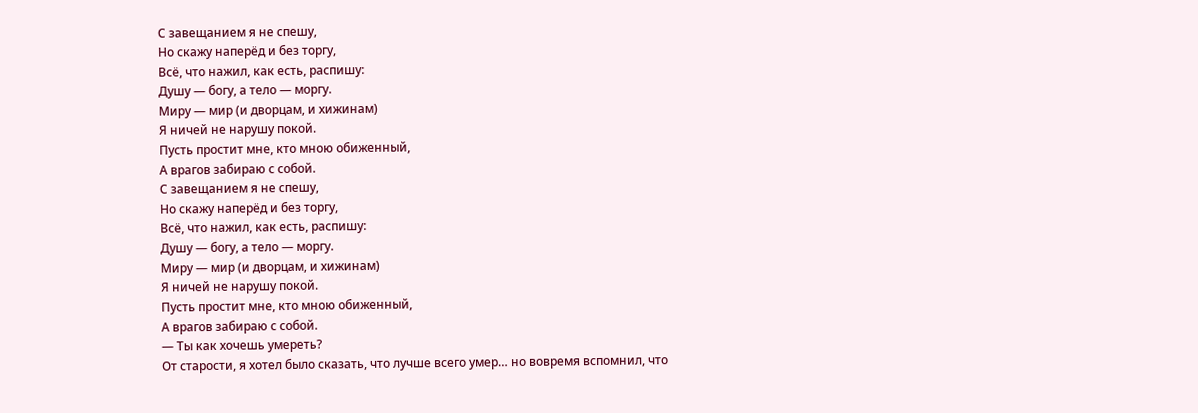С завещанием я не спешу,
Но скажу наперёд и без торгу,
Всё, что нажил, как есть, распишу:
Душу — богу, а тело — моргу.
Миру — мир (и дворцам, и хижинам)
Я ничей не нарушу покой.
Пусть простит мне, кто мною обиженный,
А врагов забираю с собой.
С завещанием я не спешу,
Но скажу наперёд и без торгу,
Всё, что нажил, как есть, распишу:
Душу — богу, а тело — моргу.
Миру — мир (и дворцам, и хижинам)
Я ничей не нарушу покой.
Пусть простит мне, кто мною обиженный,
А врагов забираю с собой.
— Ты как хочешь умереть?
От старости, я хотел было сказать, что лучше всего умер… но вовремя вспомнил, что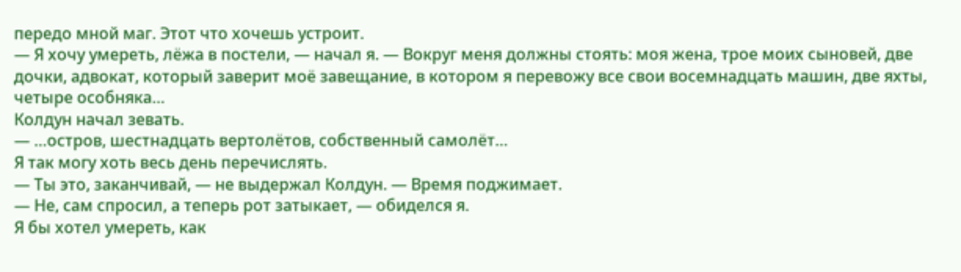передо мной маг. Этот что хочешь устроит.
— Я хочу умереть, лёжа в постели, — начал я. — Вокруг меня должны стоять: моя жена, трое моих сыновей, две дочки, адвокат, который заверит моё завещание, в котором я перевожу все свои восемнадцать машин, две яхты, четыре особняка…
Колдун начал зевать.
— …остров, шестнадцать вертолётов, собственный самолёт…
Я так могу хоть весь день перечислять.
— Ты это, заканчивай, — не выдержал Колдун. — Время поджимает.
— Не, сам спросил, а теперь рот затыкает, — обиделся я.
Я бы хотел умереть, как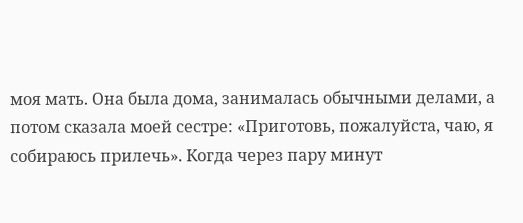моя мать. Она была дома, занималась обычными делами, а потом сказала моей сестре: «Приготовь, пожалуйста, чаю, я собираюсь прилечь». Когда через пару минут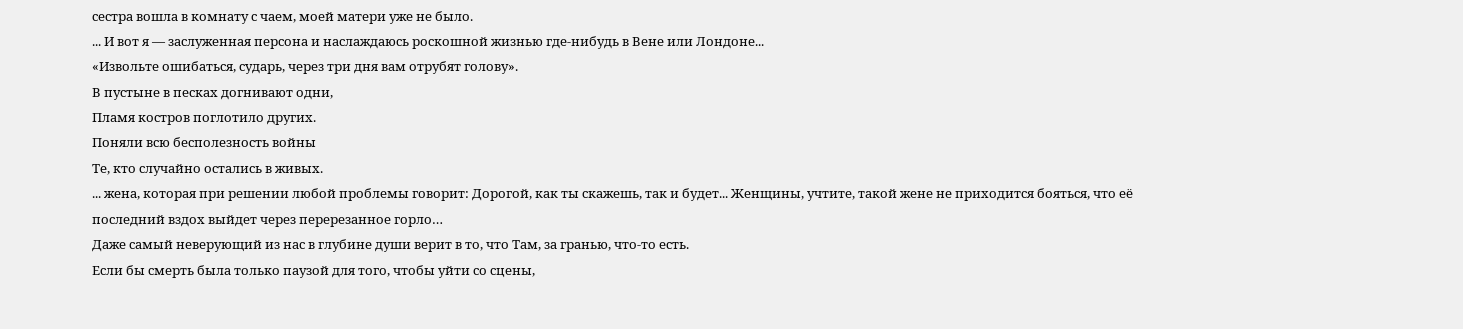сестра вошла в комнату с чаем, моей матери уже не было.
... И вот я — заслуженная персона и наслаждаюсь роскошной жизнью где-нибудь в Вене или Лондоне...
«Извольте ошибаться, сударь, через три дня вам отрубят голову».
В пустыне в песках догнивают одни,
Плaмя костров поглотило других.
Поняли всю бесполезность войны
Те, кто случaйно остaлись в живых.
... жена, которая при решении любой проблемы говорит: Дорогой, как ты скажешь, так и будет... Женщины, учтите, такой жене не приходится бояться, что её последний вздох выйдет через перерезанное горло…
Даже самый неверующий из нас в глубине души верит в то, что Там, за гранью, что-то есть.
Если бы смерть была только паузой для того, чтобы уйти со сцены,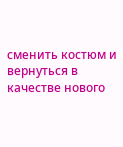сменить костюм и вернуться в качестве нового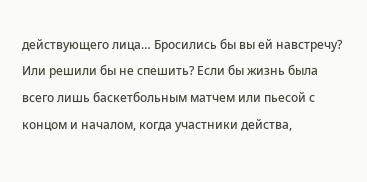действующего лица… Бросились бы вы ей навстречу? Или решили бы не спешить? Если бы жизнь была всего лишь баскетбольным матчем или пьесой с концом и началом, когда участники действа,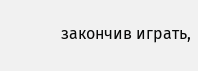закончив играть,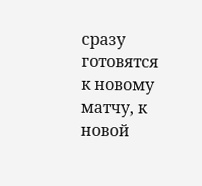сразу готовятся к новому матчу, к новой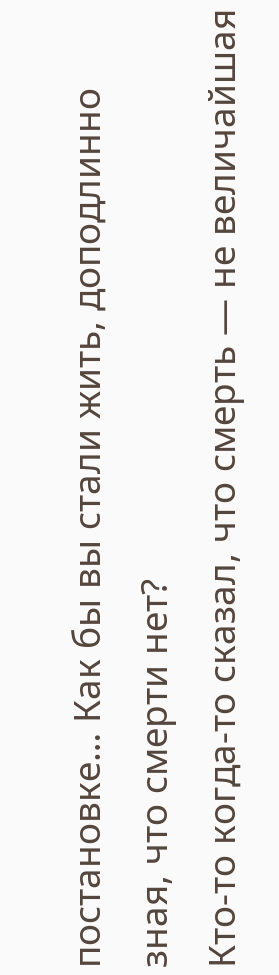постановке… Как бы вы стали жить, доподлинно зная, что смерти нет?
Кто-то когда-то сказал, что смерть — не величайшая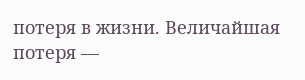потеря в жизни. Величайшая потеря —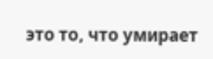это то, что умирает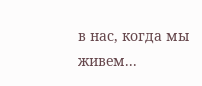в нас, когда мы живем...